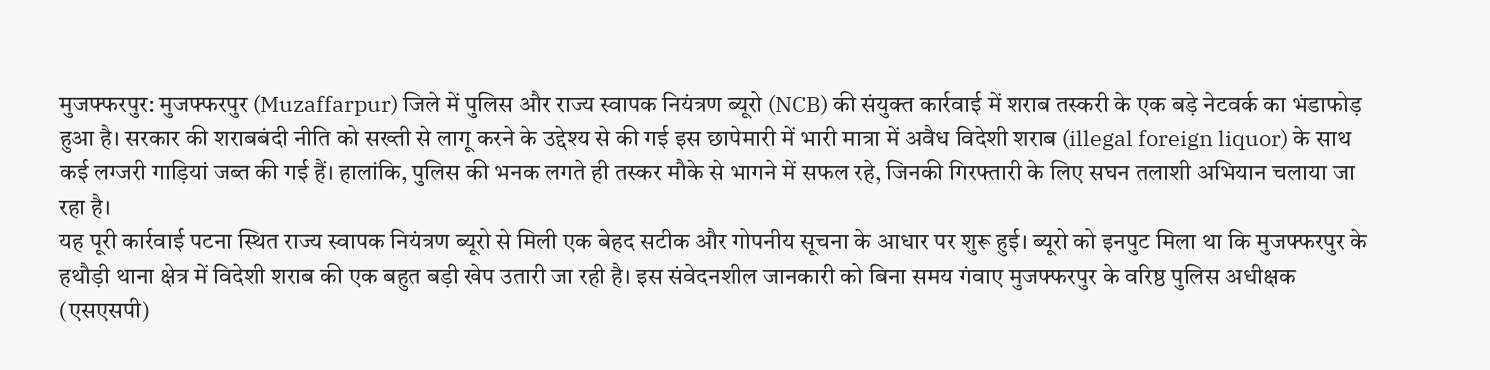मुजफ्फरपुर: मुजफ्फरपुर (Muzaffarpur) जिले में पुलिस और राज्य स्वापक नियंत्रण ब्यूरो (NCB) की संयुक्त कार्रवाई में शराब तस्करी के एक बड़े नेटवर्क का भंडाफोड़ हुआ है। सरकार की शराबबंदी नीति को सख्ती से लागू करने के उद्देश्य से की गई इस छापेमारी में भारी मात्रा में अवैध विदेशी शराब (illegal foreign liquor) के साथ कई लग्जरी गाड़ियां जब्त की गई हैं। हालांकि, पुलिस की भनक लगते ही तस्कर मौके से भागने में सफल रहे, जिनकी गिरफ्तारी के लिए सघन तलाशी अभियान चलाया जा रहा है।
यह पूरी कार्रवाई पटना स्थित राज्य स्वापक नियंत्रण ब्यूरो से मिली एक बेहद सटीक और गोपनीय सूचना के आधार पर शुरू हुई। ब्यूरो को इनपुट मिला था कि मुजफ्फरपुर के हथौड़ी थाना क्षेत्र में विदेशी शराब की एक बहुत बड़ी खेप उतारी जा रही है। इस संवेदनशील जानकारी को बिना समय गंवाए मुजफ्फरपुर के वरिष्ठ पुलिस अधीक्षक (एसएसपी)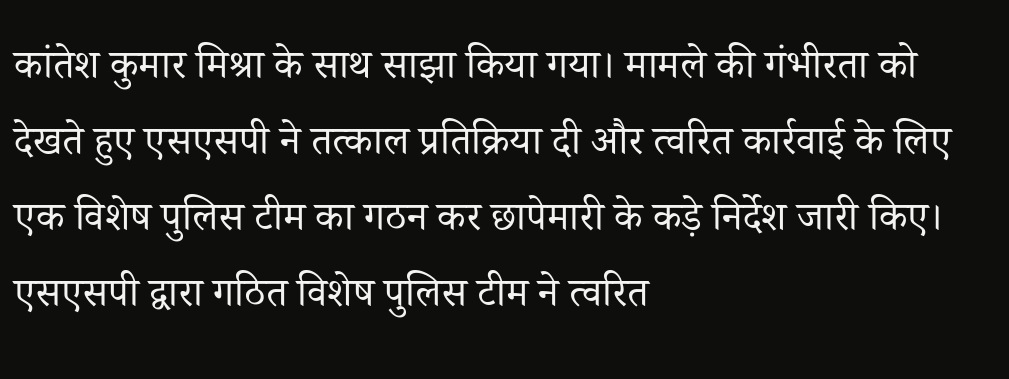कांतेश कुमार मिश्रा के साथ साझा किया गया। मामले की गंभीरता को देखते हुए एसएसपी ने तत्काल प्रतिक्रिया दी और त्वरित कार्रवाई के लिए एक विशेष पुलिस टीम का गठन कर छापेमारी के कड़े निर्देश जारी किए।
एसएसपी द्वारा गठित विशेष पुलिस टीम ने त्वरित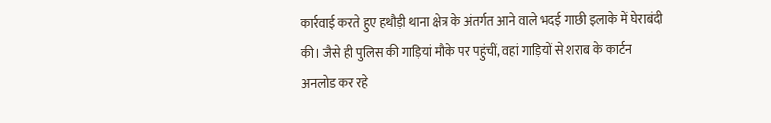कार्रवाई करते हुए हथौड़ी थाना क्षेत्र के अंतर्गत आने वाले भदई गाछी इलाके में घेराबंदी की। जैसे ही पुलिस की गाड़ियां मौके पर पहुंचीं, वहां गाड़ियों से शराब के कार्टन अनलोड कर रहे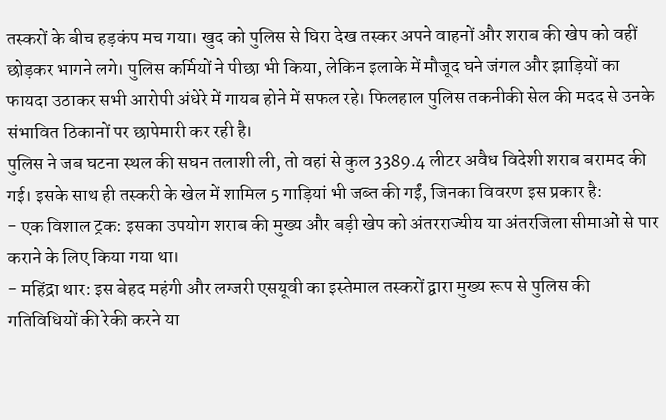तस्करों के बीच हड़कंप मच गया। खुद को पुलिस से घिरा देख तस्कर अपने वाहनों और शराब की खेप को वहीं छोड़कर भागने लगे। पुलिस कर्मियों ने पीछा भी किया, लेकिन इलाके में मौजूद घने जंगल और झाड़ियों का फायदा उठाकर सभी आरोपी अंधेरे में गायब होने में सफल रहे। फिलहाल पुलिस तकनीकी सेल की मदद से उनके संभावित ठिकानों पर छापेमारी कर रही है।
पुलिस ने जब घटना स्थल की सघन तलाशी ली, तो वहां से कुल 3389.4 लीटर अवैध विदेशी शराब बरामद की गई। इसके साथ ही तस्करी के खेल में शामिल 5 गाड़ियां भी जब्त की गईं, जिनका विवरण इस प्रकार है:
- एक विशाल ट्रक: इसका उपयोग शराब की मुख्य और बड़ी खेप को अंतरराज्यीय या अंतरजिला सीमाओं से पार कराने के लिए किया गया था।
- महिंद्रा थार: इस बेहद महंगी और लग्जरी एसयूवी का इस्तेमाल तस्करों द्वारा मुख्य रूप से पुलिस की गतिविधियों की रेकी करने या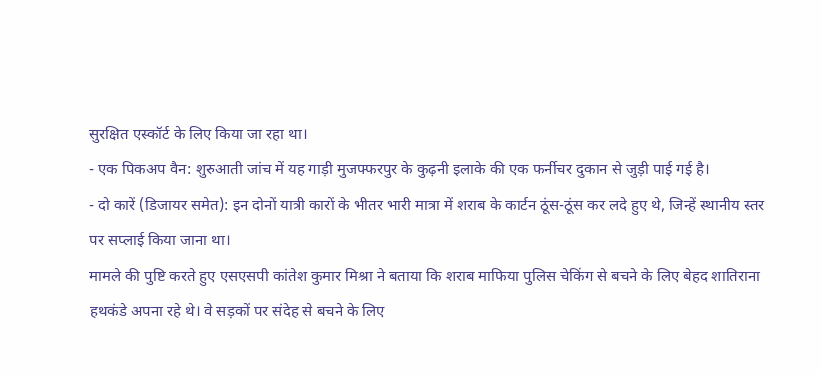सुरक्षित एस्कॉर्ट के लिए किया जा रहा था।
- एक पिकअप वैन: शुरुआती जांच में यह गाड़ी मुजफ्फरपुर के कुढ़नी इलाके की एक फर्नीचर दुकान से जुड़ी पाई गई है।
- दो कारें (डिजायर समेत): इन दोनों यात्री कारों के भीतर भारी मात्रा में शराब के कार्टन ठूंस-ठूंस कर लदे हुए थे, जिन्हें स्थानीय स्तर पर सप्लाई किया जाना था।
मामले की पुष्टि करते हुए एसएसपी कांतेश कुमार मिश्रा ने बताया कि शराब माफिया पुलिस चेकिंग से बचने के लिए बेहद शातिराना हथकंडे अपना रहे थे। वे सड़कों पर संदेह से बचने के लिए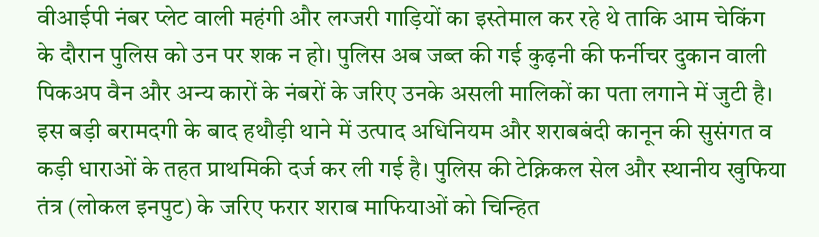वीआईपी नंबर प्लेट वाली महंगी और लग्जरी गाड़ियों का इस्तेमाल कर रहे थे ताकि आम चेकिंग के दौरान पुलिस को उन पर शक न हो। पुलिस अब जब्त की गई कुढ़नी की फर्नीचर दुकान वाली पिकअप वैन और अन्य कारों के नंबरों के जरिए उनके असली मालिकों का पता लगाने में जुटी है।
इस बड़ी बरामदगी के बाद हथौड़ी थाने में उत्पाद अधिनियम और शराबबंदी कानून की सुसंगत व कड़ी धाराओं के तहत प्राथमिकी दर्ज कर ली गई है। पुलिस की टेक्निकल सेल और स्थानीय खुफिया तंत्र (लोकल इनपुट) के जरिए फरार शराब माफियाओं को चिन्हित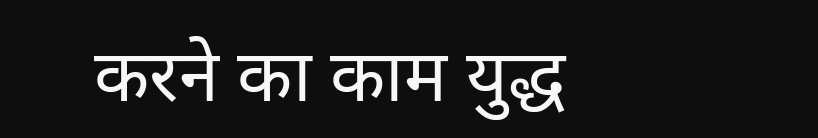करने का काम युद्ध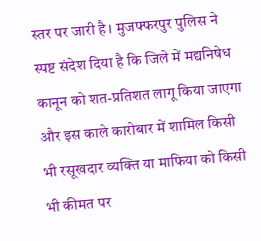स्तर पर जारी है। मुजफ्फरपुर पुलिस ने स्पष्ट संदेश दिया है कि जिले में मद्यनिषेध कानून को शत-प्रतिशत लागू किया जाएगा और इस काले कारोबार में शामिल किसी भी रसूखदार व्यक्ति या माफिया को किसी भी कीमत पर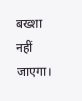बख्शा नहीं जाएगा।